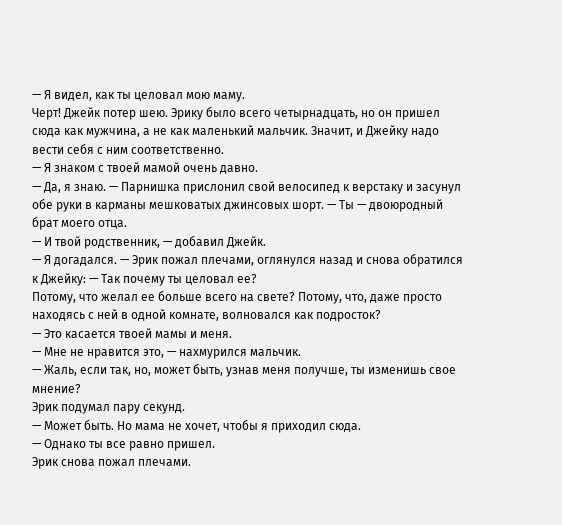— Я видел, как ты целовал мою маму.
Черт! Джейк потер шею. Эрику было всего четырнадцать, но он пришел сюда как мужчина, а не как маленький мальчик. Значит, и Джейку надо вести себя с ним соответственно.
— Я знаком с твоей мамой очень давно.
— Да, я знаю. — Парнишка прислонил свой велосипед к верстаку и засунул обе руки в карманы мешковатых джинсовых шорт. — Ты — двоюродный брат моего отца.
— И твой родственник, — добавил Джейк.
— Я догадался. — Эрик пожал плечами, оглянулся назад и снова обратился к Джейку: — Так почему ты целовал ее?
Потому, что желал ее больше всего на свете? Потому, что, даже просто находясь с ней в одной комнате, волновался как подросток?
— Это касается твоей мамы и меня.
— Мне не нравится это, — нахмурился мальчик.
— Жаль, если так, но, может быть, узнав меня получше, ты изменишь свое мнение?
Эрик подумал пару секунд.
— Может быть. Но мама не хочет, чтобы я приходил сюда.
— Однако ты все равно пришел.
Эрик снова пожал плечами.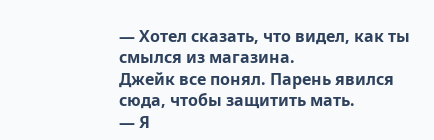— Хотел сказать, что видел, как ты смылся из магазина.
Джейк все понял. Парень явился сюда, чтобы защитить мать.
— Я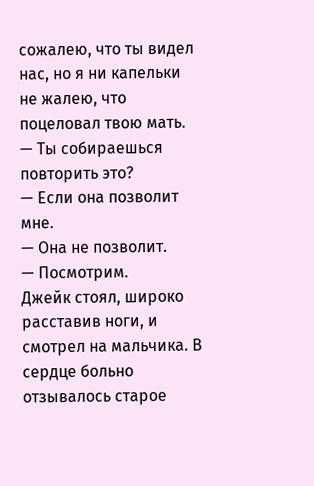сожалею, что ты видел нас, но я ни капельки не жалею, что поцеловал твою мать.
— Ты собираешься повторить это?
— Если она позволит мне.
— Она не позволит.
— Посмотрим.
Джейк стоял, широко расставив ноги, и смотрел на мальчика. В сердце больно отзывалось старое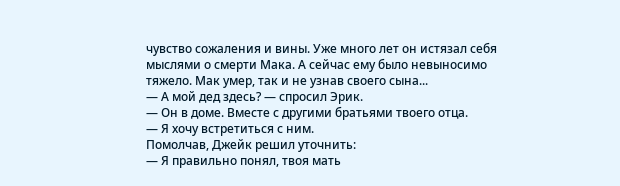чувство сожаления и вины. Уже много лет он истязал себя мыслями о смерти Мака. А сейчас ему было невыносимо тяжело. Мак умер, так и не узнав своего сына...
— А мой дед здесь? — спросил Эрик.
— Он в доме. Вместе с другими братьями твоего отца.
— Я хочу встретиться с ним.
Помолчав, Джейк решил уточнить:
— Я правильно понял, твоя мать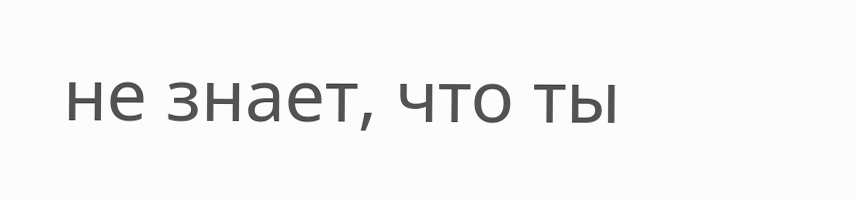не знает, что ты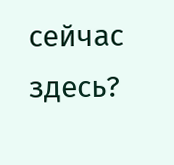сейчас здесь?